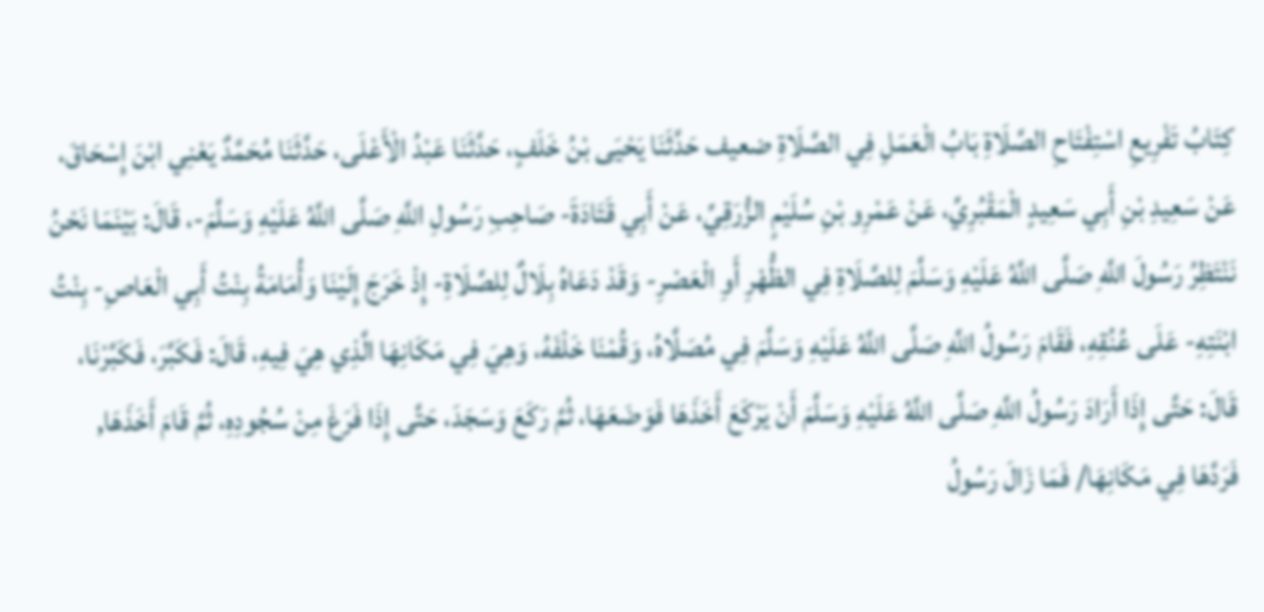کِتَابُ تَفْرِيعِ اسْتِفْتَاحِ الصَّلَاةِ بَابُ الْعَمَلِ فِي الصَّلَاةِ ضعیف حَدَّثَنَا يَحْيَى بْنُ خَلَفٍ، حَدَّثَنَا عَبْدُ الْأَعْلَى، حَدَّثَنَا مُحَمَّدٌ يَعْنِي ابْنَ إِسْحَاقَ، عَنْ سَعِيدِ بْنِ أَبِي سَعِيدٍ الْمَقْبُرِيِّ، عَنْ عَمْرِو بْنِ سُلَيْمٍ الزُّرَقِيِّ، عَنْ أَبِي قَتَادَةَ- صَاحِبِ رَسُولِ اللَّهِ صَلَّى اللَّهُ عَلَيْهِ وَسَلَّمَ-، قَالَ: بَيْنَمَا نَحْنُ نَنْتَظِرُ رَسُولَ اللَّهِ صَلَّى اللَّهُ عَلَيْهِ وَسَلَّمَ لِلصَّلَاةِ فِي الظُّهْرِ أَوِ الْعَصْرِ- وَقَدْ دَعَاهُ بِلَالٌ لِلصَّلَاةِ- إِذْ خَرَجَ إِلَيْنَا وَأُمَامَةُ بِنْتُ أَبِي الْعَاصِ- بِنْتُ ابْنَتِهِ- عَلَى عُنُقِهِ، فَقَامَ رَسُولُ اللَّهِ صَلَّى اللَّهُ عَلَيْهِ وَسَلَّمَ فِي مُصَلَّاهُ، وَقُمْنَا خَلْفَهُ، وَهِيَ فِي مَكَانِهَا الَّذِي هِيَ فِيهِ، قَالَ: فَكَبَّرَ، فَكَبَّرْنَا، قَالَ: حَتَّى إِذَا أَرَادَ رَسُولُ اللَّهِ صَلَّى اللَّهُ عَلَيْهِ وَسَلَّمَ أَنْ يَرْكَعَ أَخَذَهَا فَوَضَعَهَا، ثُمَّ رَكَعَ وَسَجَدَ، حَتَّى إِذَا فَرَغَ مِنْ سُجُودِهِ، ثُمَّ قَامَ أَخَذَهَا, فَرَدَّهَا فِي مَكَانِهَا/ فَمَا زَالَ رَسُولُ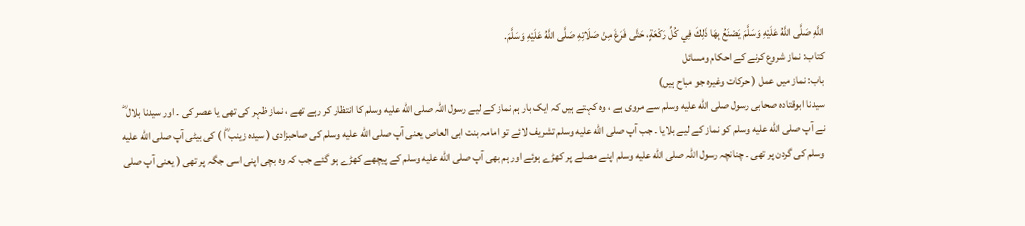اللَّهِ صَلَّى اللَّهُ عَلَيْهِ وَسَلَّمَ يَصْنَعُ بِهَا ذَلِكَ فِي كُلِّ رَكْعَةٍ، حَتَّى فَرَغَ مِنْ صَلَاتِهِ صَلَّى اللَّهُ عَلَيْهِ وَسَلَّمَ.
کتاب: نماز شروع کرنے کے احکام ومسائل
باب: نماز میں عمل ( حرکات وغیرہ جو مباح ہیں)
سیدنا ابوقتادہ صحابی رسول صلى الله عليه وسلم سے مروی ہے ، وہ کہتے ہیں کہ ایک بار ہم نماز کے لیے رسول اللہ صلى الله عليه وسلم کا انتظار کر رہے تھے ، نماز ظہر کی تھی یا عصر کی ۔ اور سیدنا بلال ؓ نے آپ صلى الله عليه وسلم کو نماز کے لیے بلایا ۔ جب آپ صلى الله عليه وسلم تشریف لائے تو امامہ بنت ابی العاص یعنی آپ صلى الله عليه وسلم کی صاحبزادی ( سیدہ زینب ؓا ) کی بیٹی آپ صلى الله عليه وسلم کی گردن پر تھی ۔ چنانچہ رسول اللہ صلى الله عليه وسلم اپنے مصلے پر کھڑے ہوئے اور ہم بھی آپ صلى الله عليه وسلم کے پیچھے کھڑے ہو گئے جب کہ وہ بچی اپنی اسی جگہ پر تھی ( یعنی آپ صلى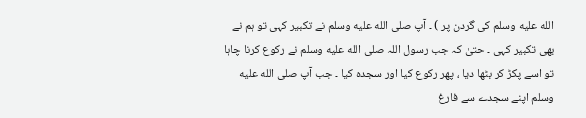الله عليه وسلم کی گردن پر ) ۔ آپ صلى الله عليه وسلم نے تکبیر کہی تو ہم نے بھی تکبیر کہی ۔ حتیٰ کہ جب رسول اللہ صلى الله عليه وسلم نے رکوع کرنا چاہا تو اسے پکڑ کر بٹھا دیا ، پھر رکوع کیا اور سجدہ کیا ۔ جب آپ صلى الله عليه وسلم اپنے سجدے سے فارغ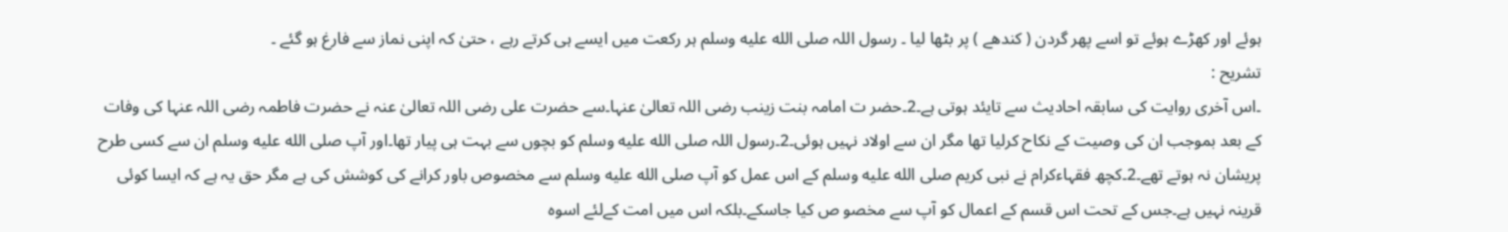ہوئے اور کھڑے ہوئے تو اسے پھر گردن ( کندھے ) پر بٹھا لیا ۔ رسول اللہ صلى الله عليه وسلم ہر رکعت میں ایسے ہی کرتے رہے ، حتیٰ کہ اپنی نماز سے فارغ ہو گئے ۔
تشریح :
۔اس آخری روایت کی سابقہ احادیث سے تایئد ہوتی ہے۔2۔حضر ت امامہ بنت زینب رضی اللہ تعالیٰ عنہا۔سے حضرت علی رضی اللہ تعالیٰ عنہ نے حضرت فاطمہ رضی اللہ عنہا کی وفات کے بعد بموجب ان کی وصیت کے نکاح کرلیا تھا مگر ان سے اولاد نہیں ہوئی۔2۔رسول اللہ صلى الله عليه وسلم کو بچوں سے بہت ہی پیار تھا۔اور آپ صلى الله عليه وسلم ان سے کسی طرح پریشان نہ ہوتے تھے۔2۔کچھ فقہاءکرام نے نبی کریم صلى الله عليه وسلم کے اس عمل کو آپ صلى الله عليه وسلم سے مخصوص باور کرانے کی کوشش کی ہے مگر حق یہ ہے کہ ایسا کوئی قرینہ نہیں ہے۔جس کے تحت اس قسم کے اعمال کو آپ سے مخصو ص کیا جاسکے۔بلکہ اس میں امت کےلئے اسوہ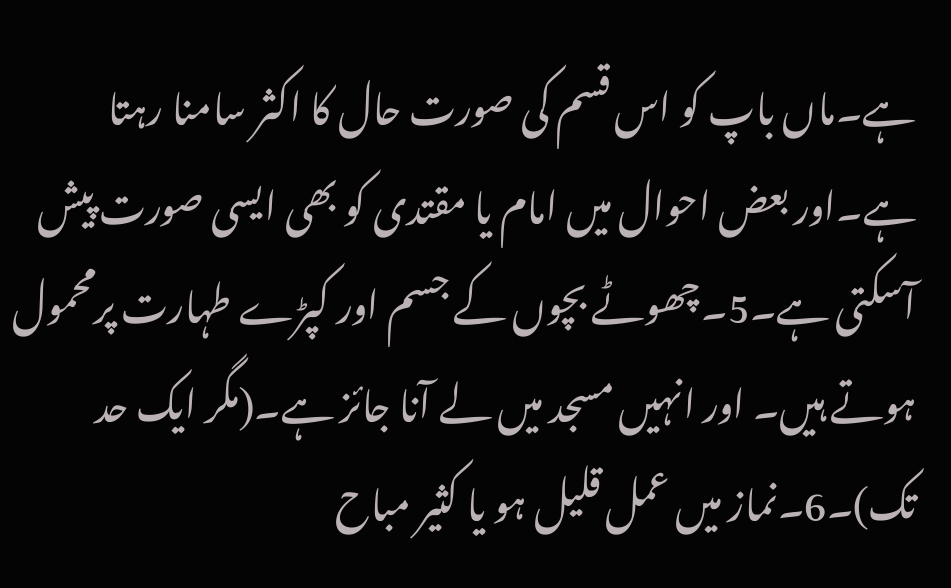ہے۔ماں باپ کو اس قسم کی صورت حال کا اکثر سامنا رہتا ہے۔اور بعض احوال میں امام یا مقتدی کو بھی ایسی صورت پیش آسکتی ہے۔5۔چھوٹے بچوں کے جسم اور کپڑے طہارت پرمحمول ہوتے ہیں۔ اور انہیں مسجد میں لے آنا جائز ہے۔(مگر ایک حد تک)۔6۔نماز میں عمل قلیل ہو یا کثیر مباح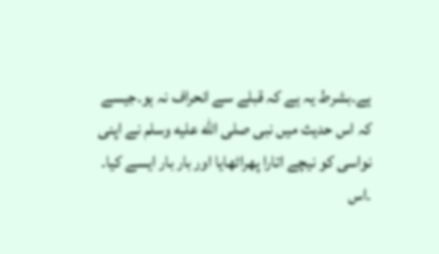ہے۔بشرط یہ ہے کہ قبلے سے انحراف نہ ہو۔جیسے کہ اس حدیث میں نبی صلى الله عليه وسلم نے اپنی نواسی کو نیچے اتارا پھراٹھایا اور بار بار ایسے کیا۔
۔اس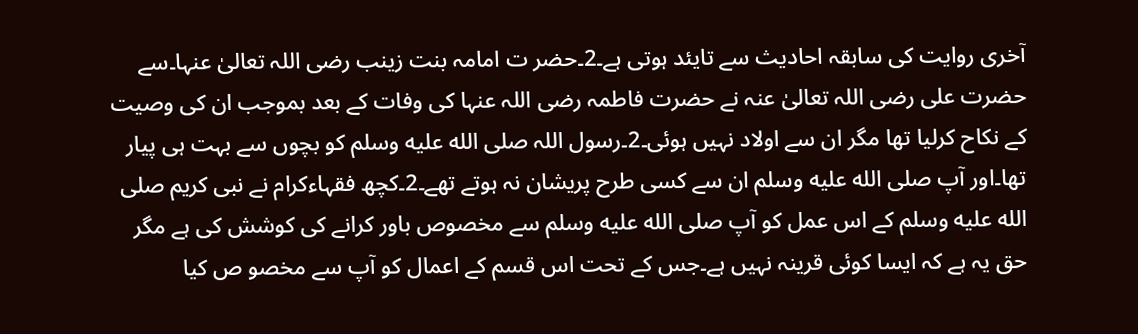آخری روایت کی سابقہ احادیث سے تایئد ہوتی ہے۔2۔حضر ت امامہ بنت زینب رضی اللہ تعالیٰ عنہا۔سے حضرت علی رضی اللہ تعالیٰ عنہ نے حضرت فاطمہ رضی اللہ عنہا کی وفات کے بعد بموجب ان کی وصیت کے نکاح کرلیا تھا مگر ان سے اولاد نہیں ہوئی۔2۔رسول اللہ صلى الله عليه وسلم کو بچوں سے بہت ہی پیار تھا۔اور آپ صلى الله عليه وسلم ان سے کسی طرح پریشان نہ ہوتے تھے۔2۔کچھ فقہاءکرام نے نبی کریم صلى الله عليه وسلم کے اس عمل کو آپ صلى الله عليه وسلم سے مخصوص باور کرانے کی کوشش کی ہے مگر حق یہ ہے کہ ایسا کوئی قرینہ نہیں ہے۔جس کے تحت اس قسم کے اعمال کو آپ سے مخصو ص کیا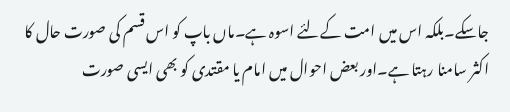جاسکے۔بلکہ اس میں امت کےلئے اسوہ ہے۔ماں باپ کو اس قسم کی صورت حال کا اکثر سامنا رہتا ہے۔اور بعض احوال میں امام یا مقتدی کو بھی ایسی صورت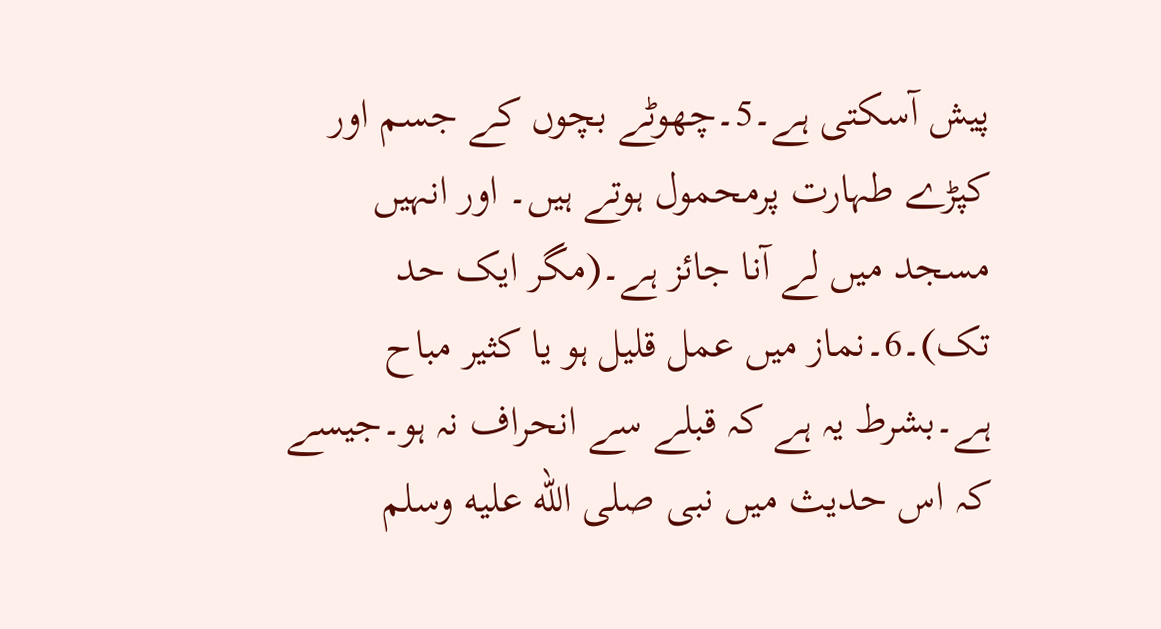پیش آسکتی ہے۔5۔چھوٹے بچوں کے جسم اور کپڑے طہارت پرمحمول ہوتے ہیں۔ اور انہیں مسجد میں لے آنا جائز ہے۔(مگر ایک حد تک)۔6۔نماز میں عمل قلیل ہو یا کثیر مباح ہے۔بشرط یہ ہے کہ قبلے سے انحراف نہ ہو۔جیسے کہ اس حدیث میں نبی صلى الله عليه وسلم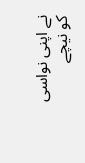نے اپنی نواسی کو نیچے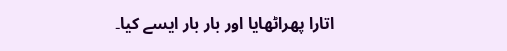اتارا پھراٹھایا اور بار بار ایسے کیا۔